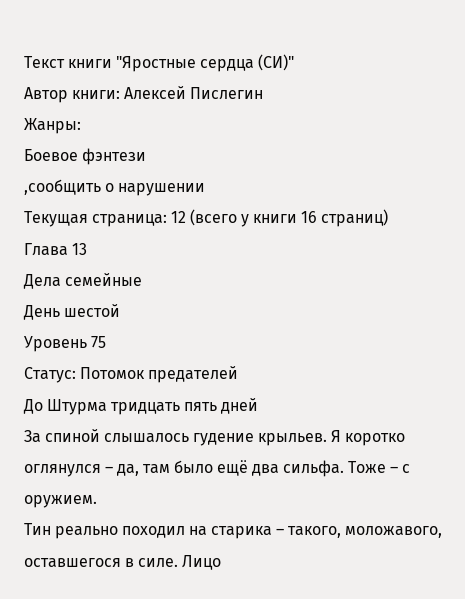Текст книги "Яростные сердца (СИ)"
Автор книги: Алексей Пислегин
Жанры:
Боевое фэнтези
,сообщить о нарушении
Текущая страница: 12 (всего у книги 16 страниц)
Глава 13
Дела семейные
День шестой
Уровень 75
Статус: Потомок предателей
До Штурма тридцать пять дней
За спиной слышалось гудение крыльев. Я коротко оглянулся – да, там было ещё два сильфа. Тоже – с оружием.
Тин реально походил на старика – такого, моложавого, оставшегося в силе. Лицо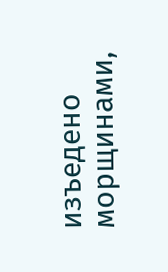изъедено морщинами,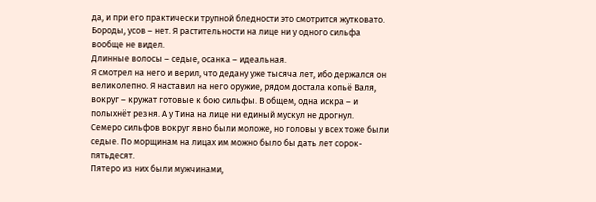да, и при его практически трупной бледности это смотрится жутковато. Бороды, усов – нет. Я растительности на лице ни у одного сильфа вообще не видел.
Длинные волосы – седые, осанка – идеальная.
Я смотрел на него и верил, что дедану уже тысяча лет, ибо держался он великолепно. Я наставил на него оружие, рядом достала копьё Валя, вокруг – кружат готовые к бою сильфы. В общем, одна искра – и полыхнёт резня. А у Тина на лице ни единый мускул не дрогнул.
Семеро сильфов вокруг явно были моложе, но головы у всех тоже были седые. По морщинам на лицах им можно было бы дать лет сорок-пятьдесят.
Пятеро из них были мужчинами,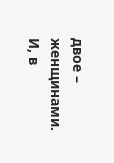двое – женщинами. И, в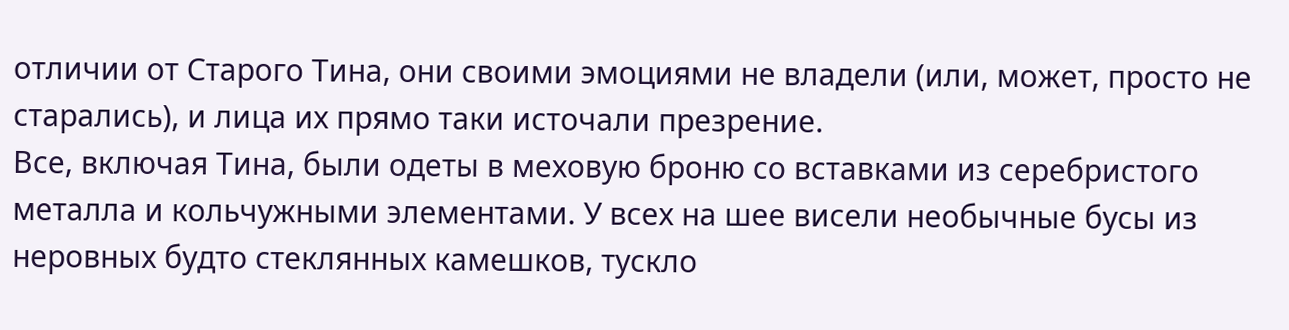отличии от Старого Тина, они своими эмоциями не владели (или, может, просто не старались), и лица их прямо таки источали презрение.
Все, включая Тина, были одеты в меховую броню со вставками из серебристого металла и кольчужными элементами. У всех на шее висели необычные бусы из неровных будто стеклянных камешков, тускло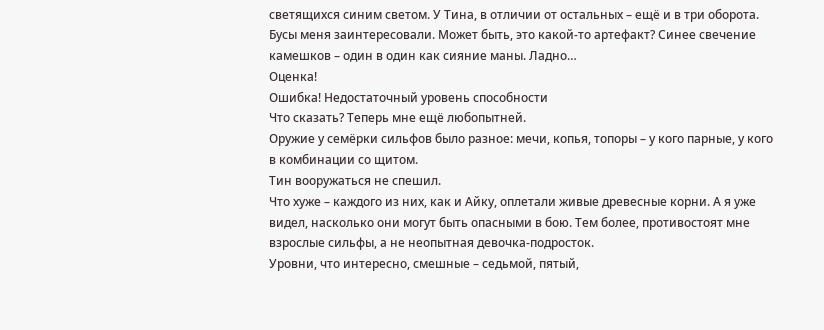светящихся синим светом. У Тина, в отличии от остальных – ещё и в три оборота.
Бусы меня заинтересовали. Может быть, это какой-то артефакт? Синее свечение камешков – один в один как сияние маны. Ладно…
Оценка!
Ошибка! Недостаточный уровень способности
Что сказать? Теперь мне ещё любопытней.
Оружие у семёрки сильфов было разное: мечи, копья, топоры – у кого парные, у кого в комбинации со щитом.
Тин вооружаться не спешил.
Что хуже – каждого из них, как и Айку, оплетали живые древесные корни. А я уже видел, насколько они могут быть опасными в бою. Тем более, противостоят мне взрослые сильфы, а не неопытная девочка-подросток.
Уровни, что интересно, смешные – седьмой, пятый,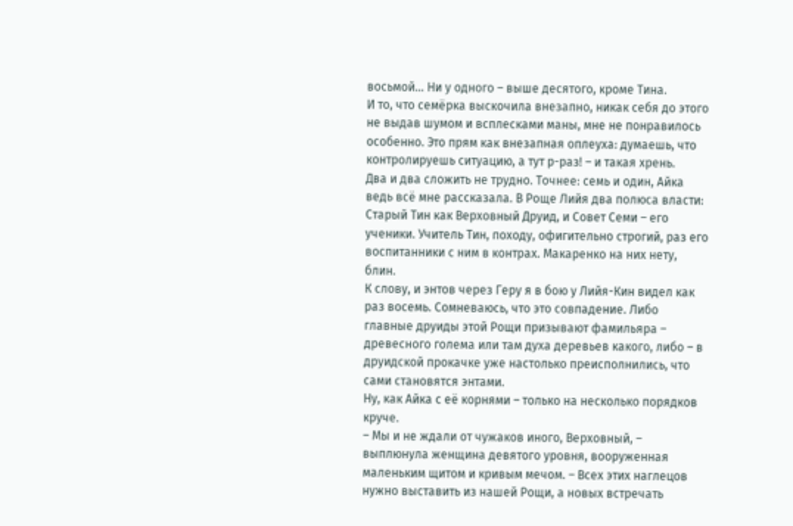восьмой… Ни у одного – выше десятого, кроме Тина.
И то, что семёрка выскочила внезапно, никак себя до этого не выдав шумом и всплесками маны, мне не понравилось особенно. Это прям как внезапная оплеуха: думаешь, что контролируешь ситуацию, а тут р-раз! – и такая хрень.
Два и два сложить не трудно. Точнее: семь и один, Айка ведь всё мне рассказала. В Роще Лийя два полюса власти: Старый Тин как Верховный Друид, и Совет Семи – его ученики. Учитель Тин, походу, офигительно строгий, раз его воспитанники с ним в контрах. Макаренко на них нету, блин.
К слову, и энтов через Геру я в бою у Лийя-Кин видел как раз восемь. Сомневаюсь, что это совпадение. Либо главные друиды этой Рощи призывают фамильяра – древесного голема или там духа деревьев какого, либо – в друидской прокачке уже настолько преисполнились, что сами становятся энтами.
Ну, как Айка с её корнями – только на несколько порядков круче.
– Мы и не ждали от чужаков иного, Верховный, – выплюнула женщина девятого уровня, вооруженная маленьким щитом и кривым мечом. – Всех этих наглецов нужно выставить из нашей Рощи, а новых встречать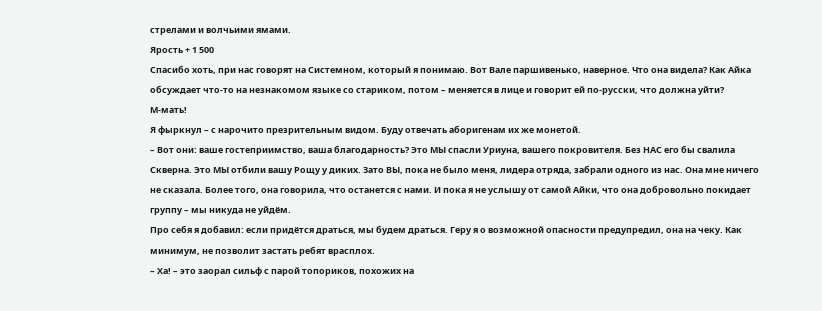стрелами и волчьими ямами.
Ярость + 1 500
Спасибо хоть, при нас говорят на Системном, который я понимаю. Вот Вале паршивенько, наверное. Что она видела? Как Айка обсуждает что-то на незнакомом языке со стариком, потом – меняется в лице и говорит ей по-русски, что должна уйти?
М-мать!
Я фыркнул – с нарочито презрительным видом. Буду отвечать аборигенам их же монетой.
– Вот они: ваше гостеприимство, ваша благодарность? Это МЫ спасли Уриуна, вашего покровителя. Без НАС его бы свалила Скверна. Это МЫ отбили вашу Рощу у диких. Зато ВЫ, пока не было меня, лидера отряда, забрали одного из нас. Она мне ничего не сказала. Более того, она говорила, что останется с нами. И пока я не услышу от самой Айки, что она добровольно покидает группу – мы никуда не уйдём.
Про себя я добавил: если придётся драться, мы будем драться. Геру я о возможной опасности предупредил, она на чеку. Как минимум, не позволит застать ребят врасплох.
– Ха! – это заорал сильф с парой топориков, похожих на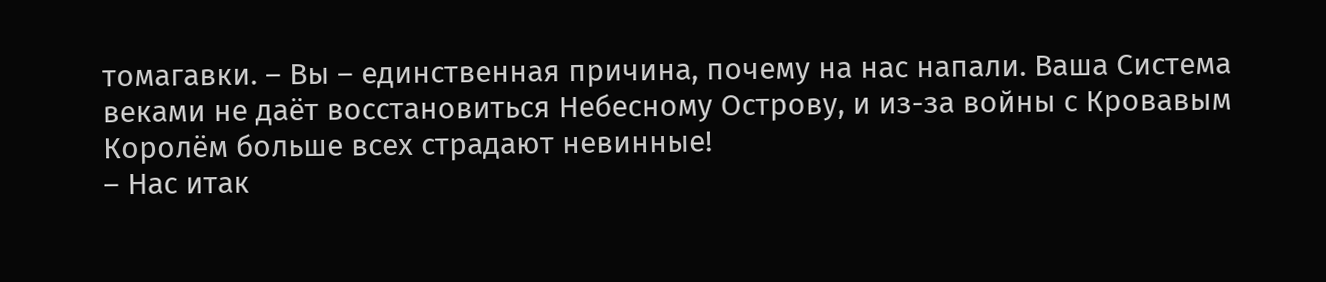томагавки. – Вы – единственная причина, почему на нас напали. Ваша Система веками не даёт восстановиться Небесному Острову, и из-за войны с Кровавым Королём больше всех страдают невинные!
– Нас итак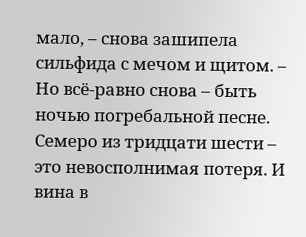мало, – снова зашипела сильфида с мечом и щитом. – Но всё-равно снова – быть ночью погребальной песне. Семеро из тридцати шести – это невосполнимая потеря. И вина в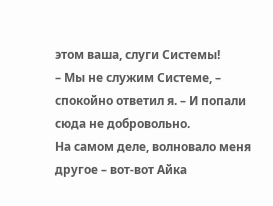этом ваша, слуги Системы!
– Мы не служим Системе, – спокойно ответил я. – И попали сюда не добровольно.
На самом деле, волновало меня другое – вот-вот Айка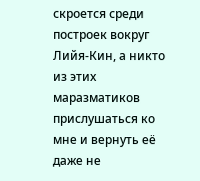скроется среди построек вокруг Лийя-Кин, а никто из этих маразматиков прислушаться ко мне и вернуть её даже не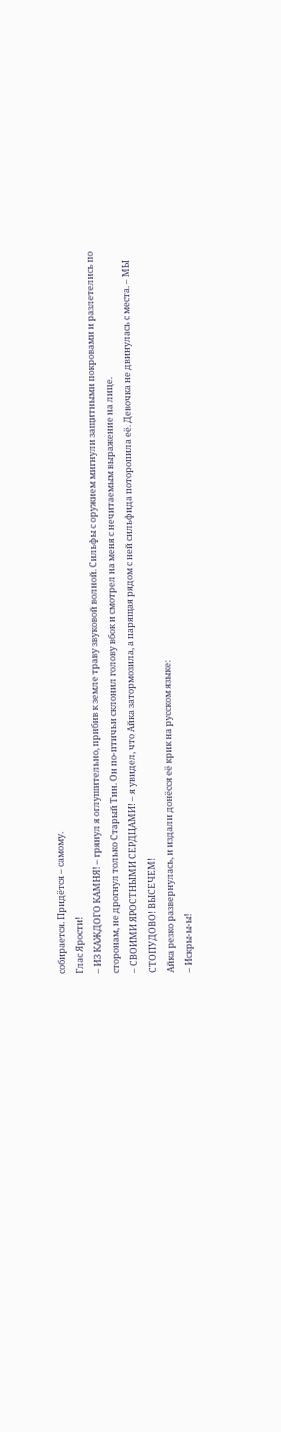собирается. Придётся – самому.
Глас Ярости!
– ИЗ КАЖДОГО КАМНЯ! – грянул я оглушительно, прибив к земле траву звуковой волной. Сильфы с оружием мигнули защитными покровами и разлетелись по сторонам, не дрогнул только Старый Тин. Он по-птичьи склонил голову вбок и смотрел на меня с нечитаемым выражение на лице.
– СВОИМИ ЯРОСТНЫМИ СЕРДЦАМИ! – я увидел, что Айка затормозила, а парящая рядом с ней сильфида поторопила её. Девочка не двинулась с места. – МЫ СТОПУДОВО! ВЫСЕЧЕМ!
Айка резко развернулась, и издали донёсся её крик на русском языке:
– Искры-ы-ы!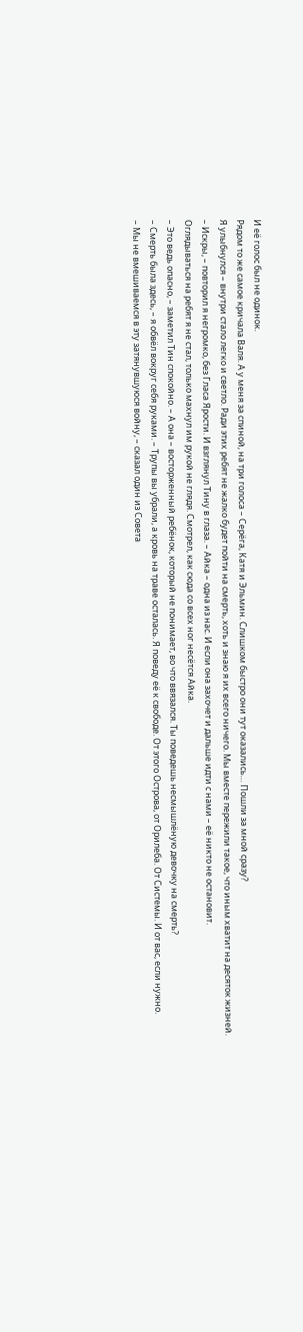И её голос был не одинок.
Рядом то же самое кричала Валя. А у меня за спиной, на три голоса – Серёга, Катя и Эльмин. Слишком быстро они тут оказались… Пошли за мной сразу?
Я улыбнулся – внутри стало легко и светло. Ради этих ребят не жалко будет пойти на смерть, хоть и знаю я их всего ничего. Мы вместе пережили такое, что иным хватит на десяток жизней.
– Искры, – повторил я негромко, без Гласа Ярости. И взглянул Тину в глаза. – Айка – одна из нас. И если она захочет и дальше идти с нами – её никто не остановит.
Оглядываться на ребят я не стал, только махнул им рукой не глядя. Смотрел, как сюда со всех ног несётся Айка.
– Это ведь опасно, – заметил Тин спокойно. – А она – восторженный ребёнок, который не понимает, во что ввязался. Ты поведешь несмышлёную девочку на смерть?
– Смерть была здесь, – я обвёл вокруг себя руками. – Трупы вы убрали, а кровь на траве осталась. Я поведу её к свободе. От этого Острова, от Орилеба. От Системы. И от вас, если нужно.
– Мы не вмешиваемся в эту затянувшуюся войну, – сказал один из Совета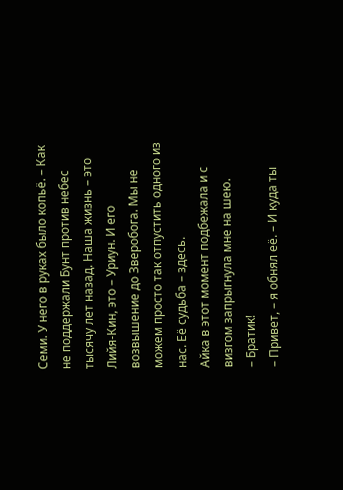Семи. У него в руках было копьё. – Как не поддержали Бунт против небес тысячу лет назад. Наша жизнь – это Лийя-Кин, это – Уриун. И его возвышение до Зверобога. Мы не можем просто так отпустить одного из нас. Её судьба – здесь.
Айка в этот момент подбежала и с визгом запрыгнула мне на шею.
– Братик!
– Привет, – я обнял её. – И куда ты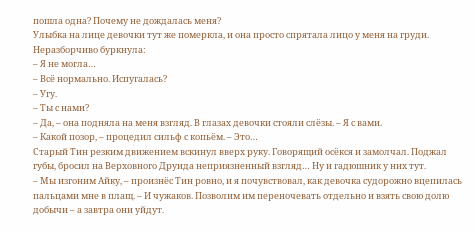пошла одна? Почему не дождалась меня?
Улыбка на лице девочки тут же померкла, и она просто спрятала лицо у меня на груди. Неразборчиво буркнула:
– Я не могла…
– Всё нормально. Испугалась?
– Угу.
– Ты с нами?
– Да, – она подняла на меня взгляд. В глазах девочки стояли слёзы. – Я с вами.
– Какой позор, – процедил сильф с копьём. – Это…
Старый Тин резким движением вскинул вверх руку. Говорящий осёкся и замолчал. Поджал губы, бросил на Верховного Друида неприязненный взгляд… Ну и гадюшник у них тут.
– Мы изгоним Айку, – произнёс Тин ровно, и я почувствовал, как девочка судорожно вцепилась пальцами мне в плащ. – И чужаков. Позволим им переночевать отдельно и взять свою долю добычи – а завтра они уйдут.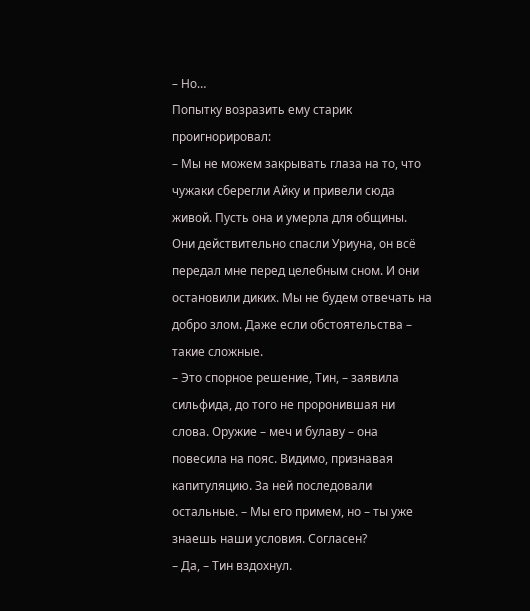– Но…
Попытку возразить ему старик проигнорировал:
– Мы не можем закрывать глаза на то, что чужаки сберегли Айку и привели сюда живой. Пусть она и умерла для общины. Они действительно спасли Уриуна, он всё передал мне перед целебным сном. И они остановили диких. Мы не будем отвечать на добро злом. Даже если обстоятельства – такие сложные.
– Это спорное решение, Тин, – заявила сильфида, до того не проронившая ни слова. Оружие – меч и булаву – она повесила на пояс. Видимо, признавая капитуляцию. За ней последовали остальные. – Мы его примем, но – ты уже знаешь наши условия. Согласен?
– Да, – Тин вздохнул.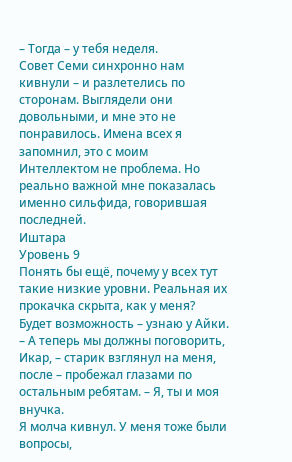– Тогда – у тебя неделя.
Совет Семи синхронно нам кивнули – и разлетелись по сторонам. Выглядели они довольными, и мне это не понравилось. Имена всех я запомнил, это с моим Интеллектом не проблема. Но реально важной мне показалась именно сильфида, говорившая последней.
Иштара
Уровень 9
Понять бы ещё, почему у всех тут такие низкие уровни. Реальная их прокачка скрыта, как у меня? Будет возможность – узнаю у Айки.
– А теперь мы должны поговорить, Икар, – старик взглянул на меня, после – пробежал глазами по остальным ребятам. – Я, ты и моя внучка.
Я молча кивнул. У меня тоже были вопросы,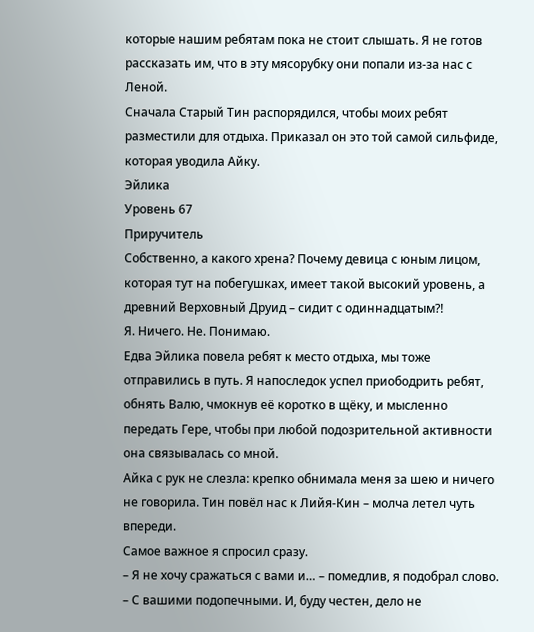которые нашим ребятам пока не стоит слышать. Я не готов рассказать им, что в эту мясорубку они попали из-за нас с Леной.
Сначала Старый Тин распорядился, чтобы моих ребят разместили для отдыха. Приказал он это той самой сильфиде, которая уводила Айку.
Эйлика
Уровень 67
Приручитель
Собственно, а какого хрена? Почему девица с юным лицом, которая тут на побегушках, имеет такой высокий уровень, а древний Верховный Друид – сидит с одиннадцатым⁈
Я. Ничего. Не. Понимаю.
Едва Эйлика повела ребят к место отдыха, мы тоже отправились в путь. Я напоследок успел приободрить ребят, обнять Валю, чмокнув её коротко в щёку, и мысленно передать Гере, чтобы при любой подозрительной активности она связывалась со мной.
Айка с рук не слезла: крепко обнимала меня за шею и ничего не говорила. Тин повёл нас к Лийя-Кин – молча летел чуть впереди.
Самое важное я спросил сразу.
– Я не хочу сражаться с вами и… – помедлив, я подобрал слово. – С вашими подопечными. И, буду честен, дело не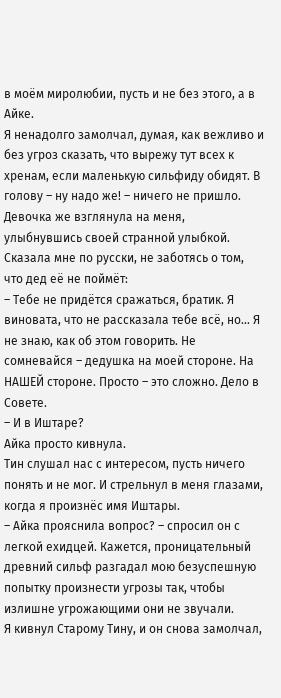в моём миролюбии, пусть и не без этого, а в Айке.
Я ненадолго замолчал, думая, как вежливо и без угроз сказать, что вырежу тут всех к хренам, если маленькую сильфиду обидят. В голову – ну надо же! – ничего не пришло.
Девочка же взглянула на меня, улыбнувшись своей странной улыбкой. Сказала мне по русски, не заботясь о том, что дед её не поймёт:
– Тебе не придётся сражаться, братик. Я виновата, что не рассказала тебе всё, но… Я не знаю, как об этом говорить. Не сомневайся – дедушка на моей стороне. На НАШЕЙ стороне. Просто – это сложно. Дело в Совете.
– И в Иштаре?
Айка просто кивнула.
Тин слушал нас с интересом, пусть ничего понять и не мог. И стрельнул в меня глазами, когда я произнёс имя Иштары.
– Айка прояснила вопрос? – спросил он с легкой ехидцей. Кажется, проницательный древний сильф разгадал мою безуспешную попытку произнести угрозы так, чтобы излишне угрожающими они не звучали.
Я кивнул Старому Тину, и он снова замолчал,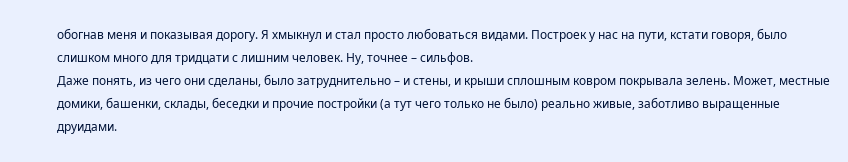обогнав меня и показывая дорогу. Я хмыкнул и стал просто любоваться видами. Построек у нас на пути, кстати говоря, было слишком много для тридцати с лишним человек. Ну, точнее – сильфов.
Даже понять, из чего они сделаны, было затруднительно – и стены, и крыши сплошным ковром покрывала зелень. Может, местные домики, башенки, склады, беседки и прочие постройки (а тут чего только не было) реально живые, заботливо выращенные друидами.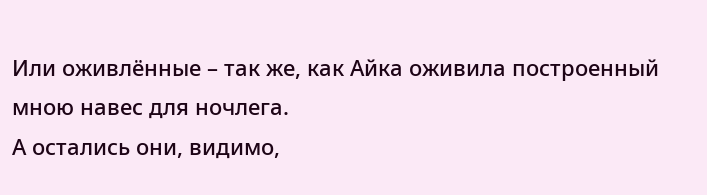Или оживлённые – так же, как Айка оживила построенный мною навес для ночлега.
А остались они, видимо,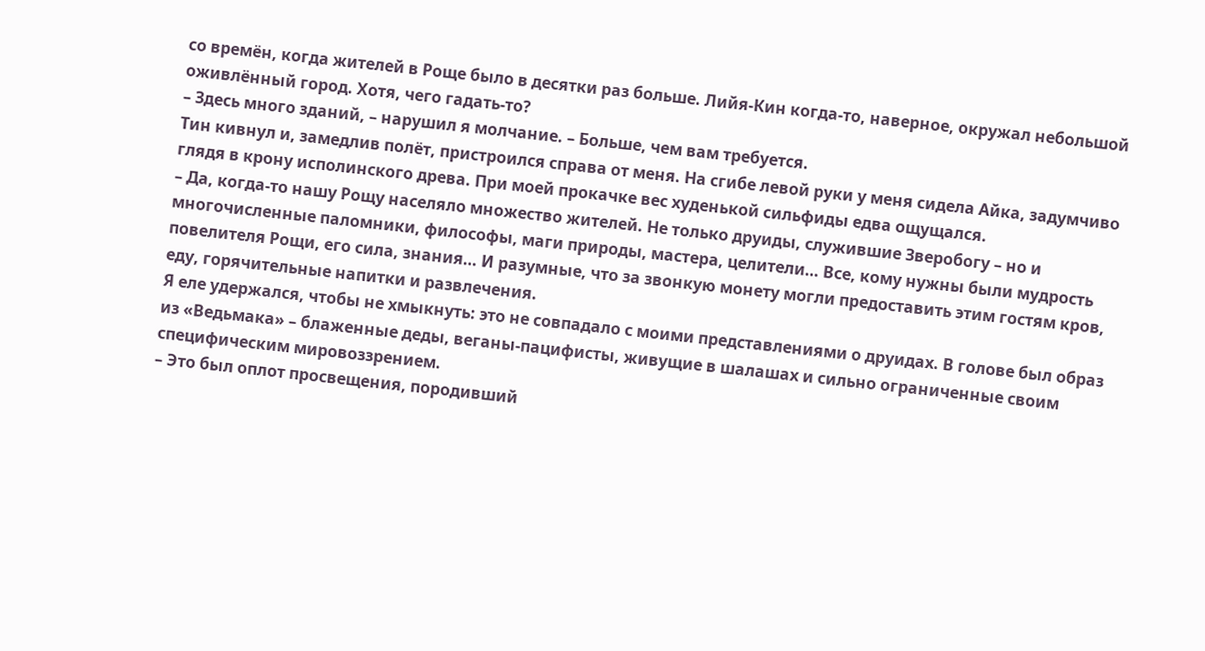со времён, когда жителей в Роще было в десятки раз больше. Лийя-Кин когда-то, наверное, окружал небольшой оживлённый город. Хотя, чего гадать-то?
– Здесь много зданий, – нарушил я молчание. – Больше, чем вам требуется.
Тин кивнул и, замедлив полёт, пристроился справа от меня. На сгибе левой руки у меня сидела Айка, задумчиво глядя в крону исполинского древа. При моей прокачке вес худенькой сильфиды едва ощущался.
– Да, когда-то нашу Рощу населяло множество жителей. Не только друиды, служившие Зверобогу – но и многочисленные паломники, философы, маги природы, мастера, целители… Все, кому нужны были мудрость повелителя Рощи, его сила, знания… И разумные, что за звонкую монету могли предоставить этим гостям кров, еду, горячительные напитки и развлечения.
Я еле удержался, чтобы не хмыкнуть: это не совпадало с моими представлениями о друидах. В голове был образ из «Ведьмака» – блаженные деды, веганы-пацифисты, живущие в шалашах и сильно ограниченные своим специфическим мировоззрением.
– Это был оплот просвещения, породивший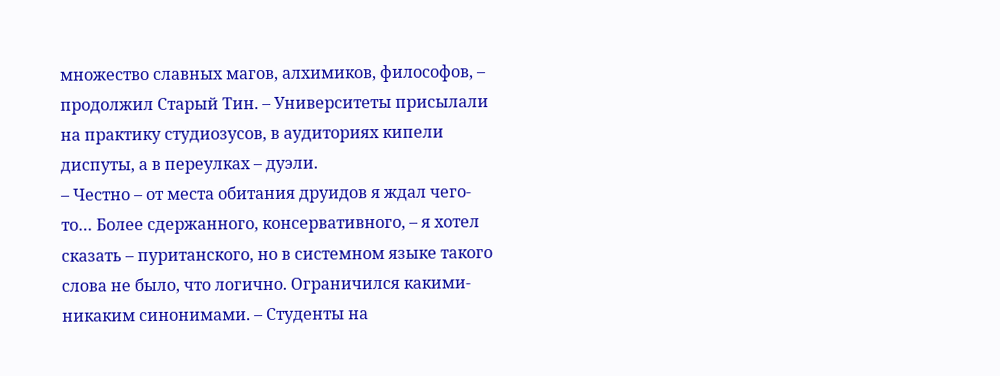множество славных магов, алхимиков, философов, – продолжил Старый Тин. – Университеты присылали на практику студиозусов, в аудиториях кипели диспуты, а в переулках – дуэли.
– Честно – от места обитания друидов я ждал чего-то… Более сдержанного, консервативного, – я хотел сказать – пуританского, но в системном языке такого слова не было, что логично. Ограничился какими-никаким синонимами. – Студенты на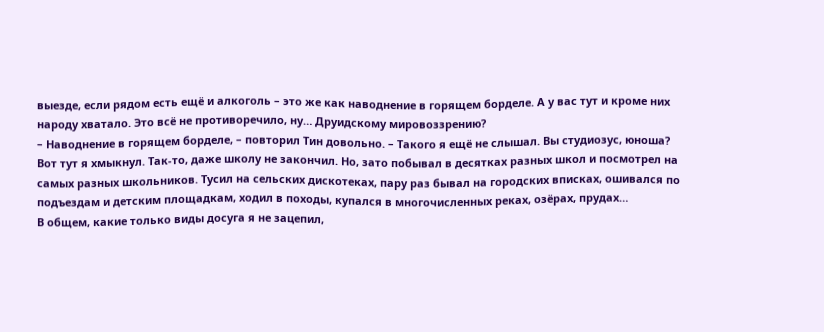выезде, если рядом есть ещё и алкоголь – это же как наводнение в горящем борделе. А у вас тут и кроме них народу хватало. Это всё не противоречило, ну… Друидскому мировоззрению?
– Наводнение в горящем борделе, – повторил Тин довольно. – Такого я ещё не слышал. Вы студиозус, юноша?
Вот тут я хмыкнул. Так-то, даже школу не закончил. Но, зато побывал в десятках разных школ и посмотрел на самых разных школьников. Тусил на сельских дискотеках, пару раз бывал на городских вписках, ошивался по подъездам и детским площадкам, ходил в походы, купался в многочисленных реках, озёрах, прудах…
В общем, какие только виды досуга я не зацепил,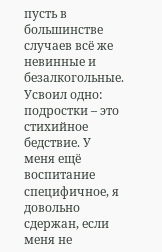пусть в большинстве случаев всё же невинные и безалкогольные. Усвоил одно: подростки – это стихийное бедствие. У меня ещё воспитание специфичное, я довольно сдержан, если меня не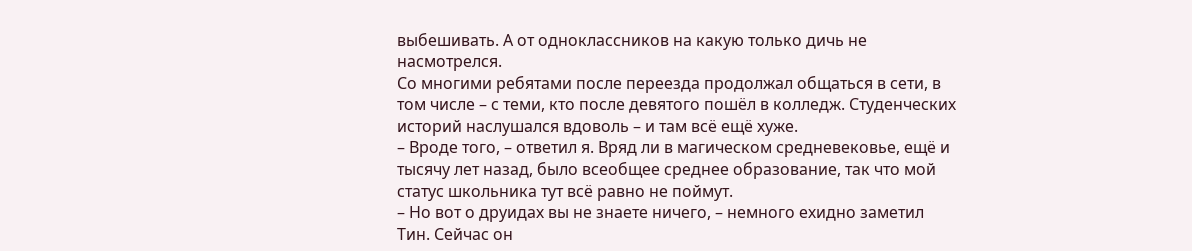выбешивать. А от одноклассников на какую только дичь не насмотрелся.
Со многими ребятами после переезда продолжал общаться в сети, в том числе – с теми, кто после девятого пошёл в колледж. Студенческих историй наслушался вдоволь – и там всё ещё хуже.
– Вроде того, – ответил я. Вряд ли в магическом средневековье, ещё и тысячу лет назад, было всеобщее среднее образование, так что мой статус школьника тут всё равно не поймут.
– Но вот о друидах вы не знаете ничего, – немного ехидно заметил Тин. Сейчас он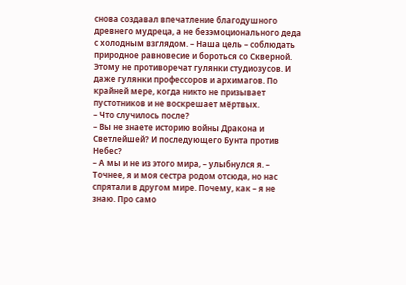снова создавал впечатление благодушного древнего мудреца, а не безэмоционального деда с холодным взглядом. – Наша цель – соблюдать природное равновесие и бороться со Скверной. Этому не противоречат гулянки студиозусов. И даже гулянки профессоров и архимагов. По крайней мере, когда никто не призывает пустотников и не воскрешает мёртвых.
– Что случилось после?
– Вы не знаете историю войны Дракона и Светлейшей? И последующего Бунта против Небес?
– А мы и не из этого мира, – улыбнулся я. – Точнее, я и моя сестра родом отсюда, но нас спрятали в другом мире. Почему, как – я не знаю. Про само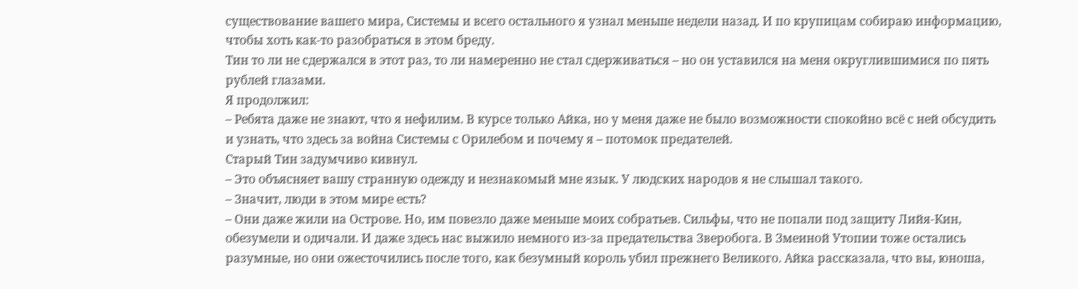существование вашего мира, Системы и всего остального я узнал меньше недели назад. И по крупицам собираю информацию, чтобы хоть как-то разобраться в этом бреду.
Тин то ли не сдержался в этот раз, то ли намеренно не стал сдерживаться – но он уставился на меня округлившимися по пять рублей глазами.
Я продолжил:
– Ребята даже не знают, что я нефилим. В курсе только Айка, но у меня даже не было возможности спокойно всё с ней обсудить и узнать, что здесь за война Системы с Орилебом и почему я – потомок предателей.
Старый Тин задумчиво кивнул.
– Это объясняет вашу странную одежду и незнакомый мне язык. У людских народов я не слышал такого.
– Значит, люди в этом мире есть?
– Они даже жили на Острове. Но, им повезло даже меньше моих собратьев. Сильфы, что не попали под защиту Лийя-Кин, обезумели и одичали. И даже здесь нас выжило немного из-за предательства Зверобога. В Змеиной Утопии тоже остались разумные, но они ожесточились после того, как безумный король убил прежнего Великого. Айка рассказала, что вы, юноша,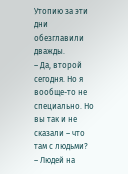Утопию за эти дни обезглавили дважды.
– Да, второй сегодня. Но я вообще-то не специально. Но вы так и не сказали – что там с людьми?
– Людей на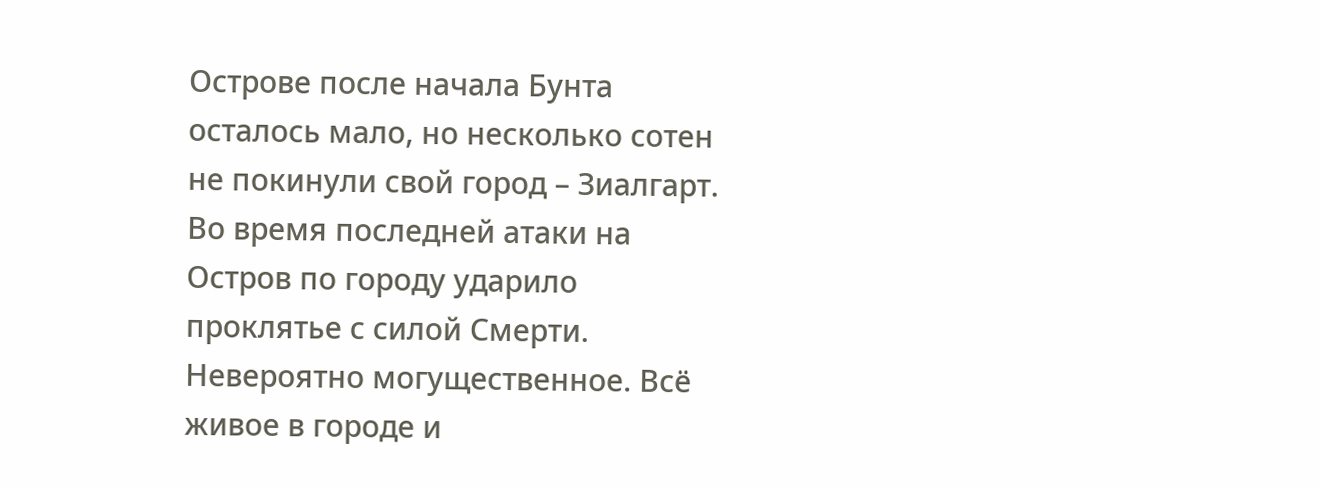Острове после начала Бунта осталось мало, но несколько сотен не покинули свой город – Зиалгарт. Во время последней атаки на Остров по городу ударило проклятье с силой Смерти. Невероятно могущественное. Всё живое в городе и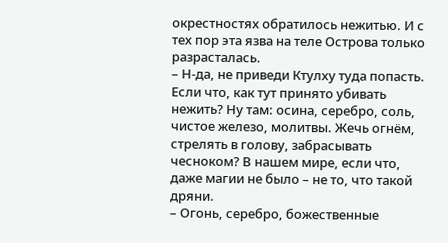окрестностях обратилось нежитью. И с тех пор эта язва на теле Острова только разрасталась.
– Н-да, не приведи Ктулху туда попасть. Если что, как тут принято убивать нежить? Ну там: осина, серебро, соль, чистое железо, молитвы. Жечь огнём, стрелять в голову, забрасывать чесноком? В нашем мире, если что, даже магии не было – не то, что такой дряни.
– Огонь, серебро, божественные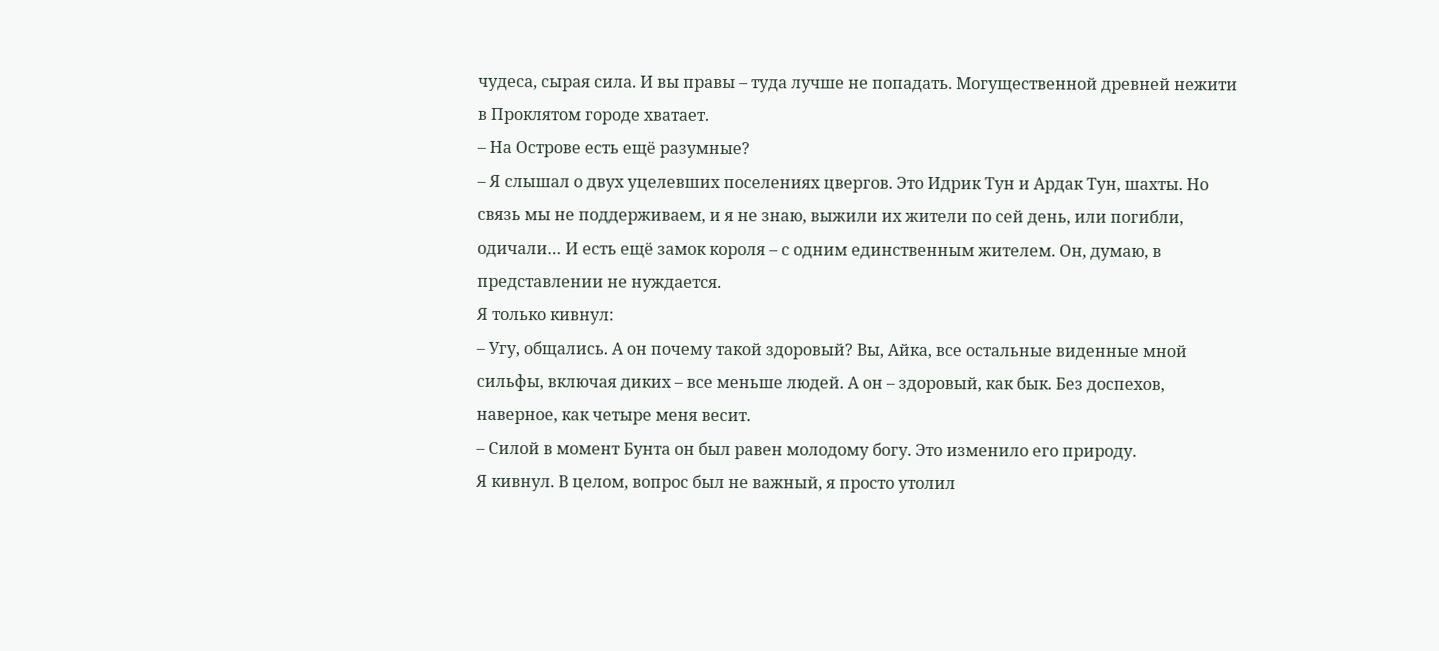чудеса, сырая сила. И вы правы – туда лучше не попадать. Могущественной древней нежити в Проклятом городе хватает.
– На Острове есть ещё разумные?
– Я слышал о двух уцелевших поселениях цвергов. Это Идрик Тун и Ардак Тун, шахты. Но связь мы не поддерживаем, и я не знаю, выжили их жители по сей день, или погибли, одичали… И есть ещё замок короля – с одним единственным жителем. Он, думаю, в представлении не нуждается.
Я только кивнул:
– Угу, общались. А он почему такой здоровый? Вы, Айка, все остальные виденные мной сильфы, включая диких – все меньше людей. А он – здоровый, как бык. Без доспехов, наверное, как четыре меня весит.
– Силой в момент Бунта он был равен молодому богу. Это изменило его природу.
Я кивнул. В целом, вопрос был не важный, я просто утолил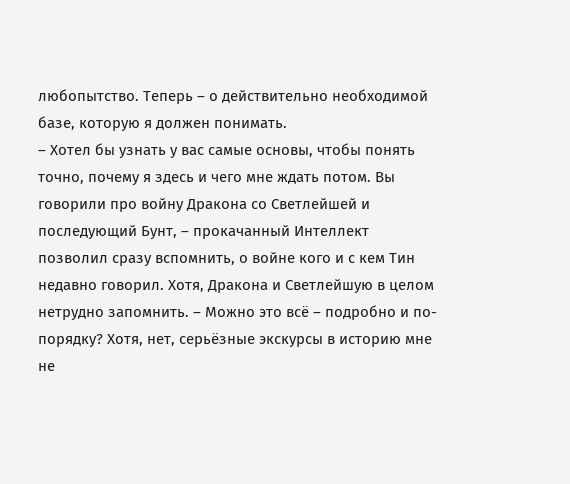любопытство. Теперь – о действительно необходимой базе, которую я должен понимать.
– Хотел бы узнать у вас самые основы, чтобы понять точно, почему я здесь и чего мне ждать потом. Вы говорили про войну Дракона со Светлейшей и последующий Бунт, – прокачанный Интеллект позволил сразу вспомнить, о войне кого и с кем Тин недавно говорил. Хотя, Дракона и Светлейшую в целом нетрудно запомнить. – Можно это всё – подробно и по-порядку? Хотя, нет, серьёзные экскурсы в историю мне не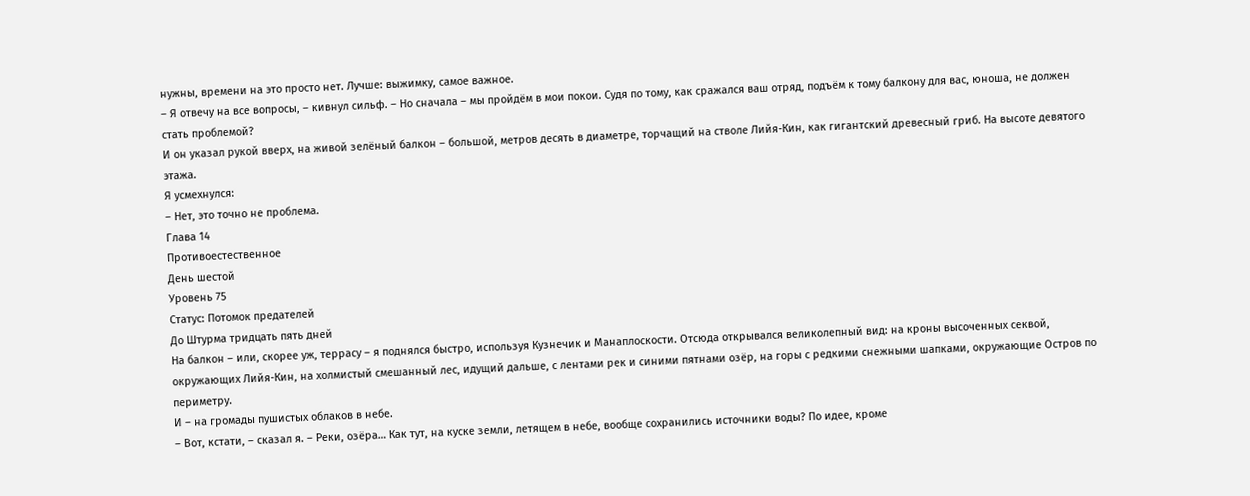нужны, времени на это просто нет. Лучше: выжимку, самое важное.
– Я отвечу на все вопросы, – кивнул сильф. – Но сначала – мы пройдём в мои покои. Судя по тому, как сражался ваш отряд, подъём к тому балкону для вас, юноша, не должен стать проблемой?
И он указал рукой вверх, на живой зелёный балкон – большой, метров десять в диаметре, торчащий на стволе Лийя-Кин, как гигантский древесный гриб. На высоте девятого этажа.
Я усмехнулся:
– Нет, это точно не проблема.
Глава 14
Противоестественное
День шестой
Уровень 75
Статус: Потомок предателей
До Штурма тридцать пять дней
На балкон – или, скорее уж, террасу – я поднялся быстро, используя Кузнечик и Манаплоскости. Отсюда открывался великолепный вид: на кроны высоченных секвой, окружающих Лийя-Кин, на холмистый смешанный лес, идущий дальше, с лентами рек и синими пятнами озёр, на горы с редкими снежными шапками, окружающие Остров по периметру.
И – на громады пушистых облаков в небе.
– Вот, кстати, – сказал я. – Реки, озёра… Как тут, на куске земли, летящем в небе, вообще сохранились источники воды? По идее, кроме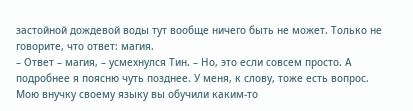застойной дождевой воды тут вообще ничего быть не может. Только не говорите, что ответ: магия.
– Ответ – магия, – усмехнулся Тин. – Но, это если совсем просто. А подробнее я поясню чуть позднее. У меня, к слову, тоже есть вопрос. Мою внучку своему языку вы обучили каким-то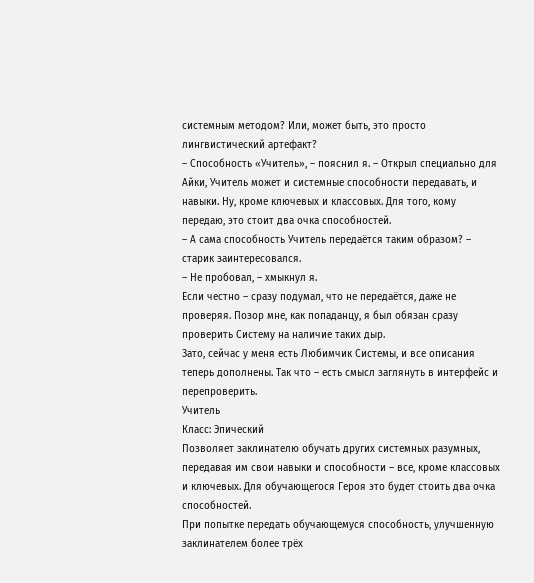системным методом? Или, может быть, это просто лингвистический артефакт?
– Способность «Учитель», – пояснил я. – Открыл специально для Айки, Учитель может и системные способности передавать, и навыки. Ну, кроме ключевых и классовых. Для того, кому передаю, это стоит два очка способностей.
– А сама способность Учитель передаётся таким образом? – старик заинтересовался.
– Не пробовал, – хмыкнул я.
Если честно – сразу подумал, что не передаётся, даже не проверяя. Позор мне, как попаданцу, я был обязан сразу проверить Систему на наличие таких дыр.
Зато, сейчас у меня есть Любимчик Системы, и все описания теперь дополнены. Так что – есть смысл заглянуть в интерфейс и перепроверить.
Учитель
Класс: Эпический
Позволяет заклинателю обучать других системных разумных, передавая им свои навыки и способности – все, кроме классовых и ключевых. Для обучающегося Героя это будет стоить два очка способностей.
При попытке передать обучающемуся способность, улучшенную заклинателем более трёх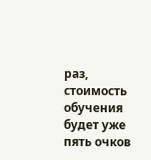раз, стоимость обучения будет уже пять очков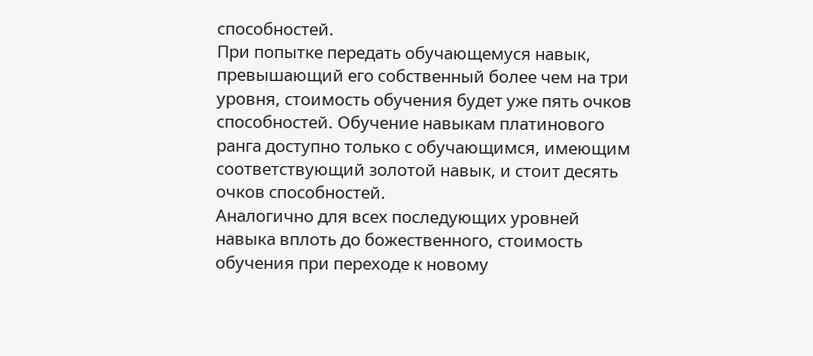способностей.
При попытке передать обучающемуся навык, превышающий его собственный более чем на три уровня, стоимость обучения будет уже пять очков способностей. Обучение навыкам платинового ранга доступно только с обучающимся, имеющим соответствующий золотой навык, и стоит десять очков способностей.
Аналогично для всех последующих уровней навыка вплоть до божественного, стоимость обучения при переходе к новому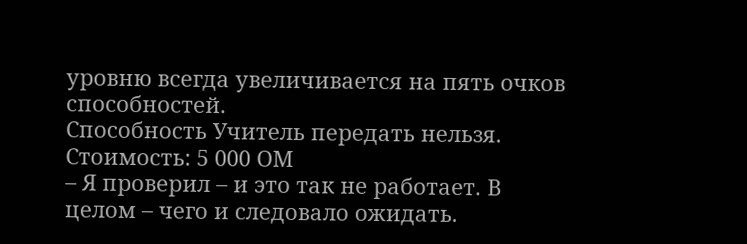уровню всегда увеличивается на пять очков способностей.
Способность Учитель передать нельзя.
Стоимость: 5 000 ОМ
– Я проверил – и это так не работает. В целом – чего и следовало ожидать.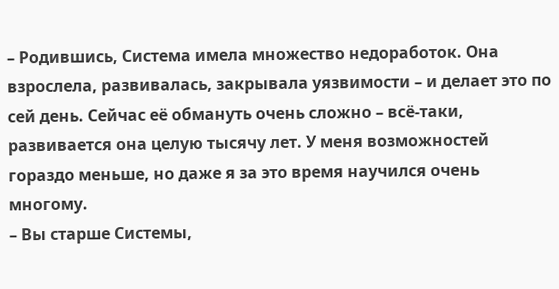– Родившись, Система имела множество недоработок. Она взрослела, развивалась, закрывала уязвимости – и делает это по сей день. Сейчас её обмануть очень сложно – всё-таки, развивается она целую тысячу лет. У меня возможностей гораздо меньше, но даже я за это время научился очень многому.
– Вы старше Системы,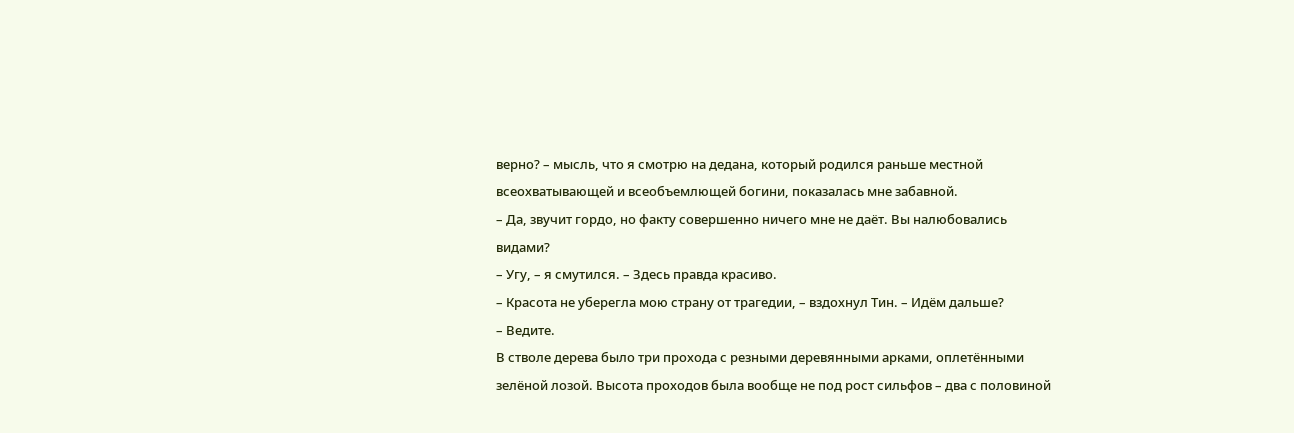верно? – мысль, что я смотрю на дедана, который родился раньше местной всеохватывающей и всеобъемлющей богини, показалась мне забавной.
– Да, звучит гордо, но факту совершенно ничего мне не даёт. Вы налюбовались видами?
– Угу, – я смутился. – Здесь правда красиво.
– Красота не уберегла мою страну от трагедии, – вздохнул Тин. – Идём дальше?
– Ведите.
В стволе дерева было три прохода с резными деревянными арками, оплетёнными зелёной лозой. Высота проходов была вообще не под рост сильфов – два с половиной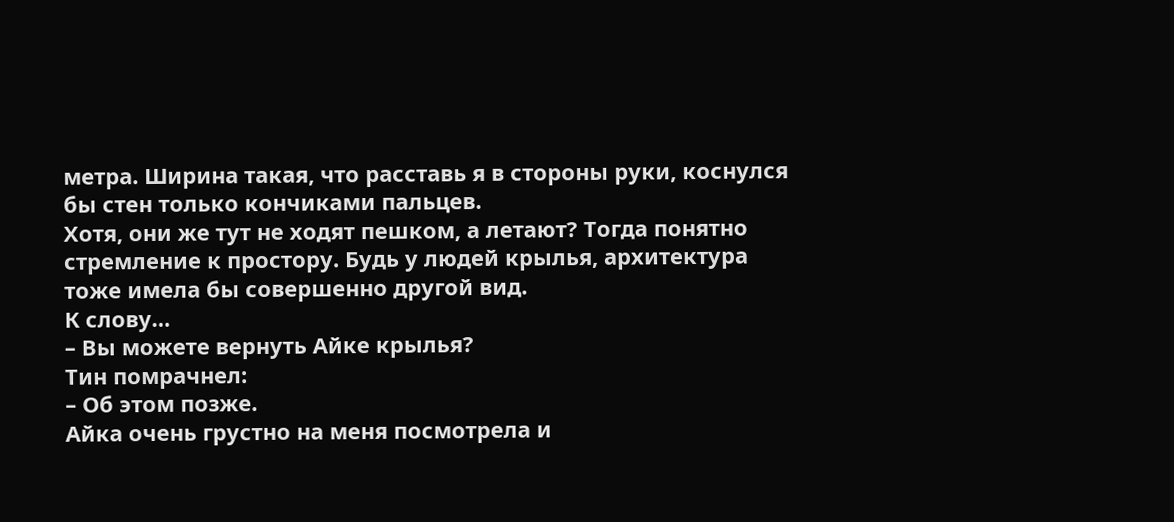метра. Ширина такая, что расставь я в стороны руки, коснулся бы стен только кончиками пальцев.
Хотя, они же тут не ходят пешком, а летают? Тогда понятно стремление к простору. Будь у людей крылья, архитектура тоже имела бы совершенно другой вид.
К слову…
– Вы можете вернуть Айке крылья?
Тин помрачнел:
– Об этом позже.
Айка очень грустно на меня посмотрела и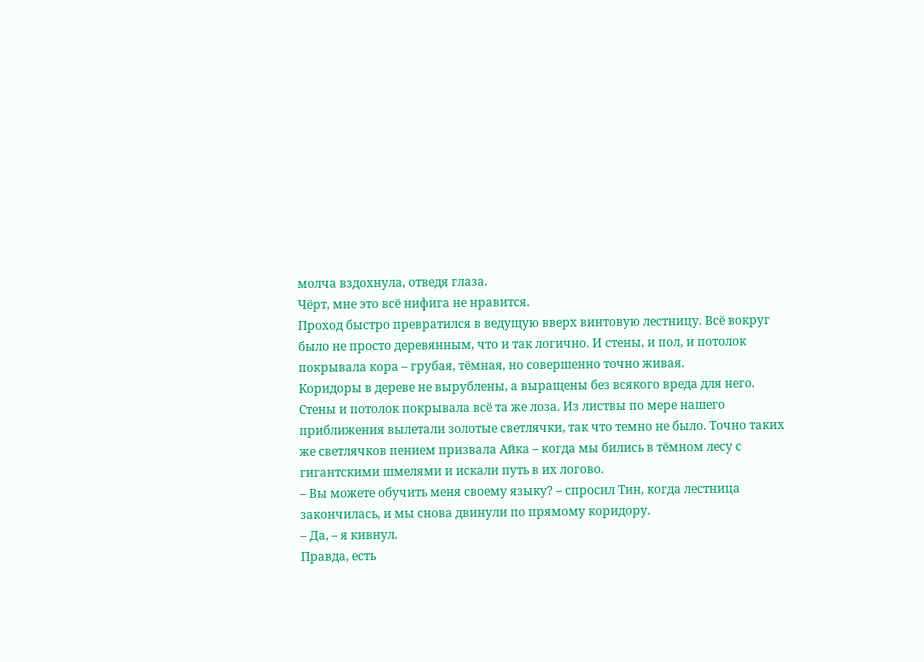молча вздохнула, отведя глаза.
Чёрт, мне это всё нифига не нравится.
Проход быстро превратился в ведущую вверх винтовую лестницу. Всё вокруг было не просто деревянным, что и так логично. И стены, и пол, и потолок покрывала кора – грубая, тёмная, но совершенно точно живая.
Коридоры в дереве не вырублены, а выращены без всякого вреда для него.
Стены и потолок покрывала всё та же лоза. Из листвы по мере нашего приближения вылетали золотые светлячки, так что темно не было. Точно таких же светлячков пением призвала Айка – когда мы бились в тёмном лесу с гигантскими шмелями и искали путь в их логово.
– Вы можете обучить меня своему языку? – спросил Тин, когда лестница закончилась, и мы снова двинули по прямому коридору.
– Да, – я кивнул.
Правда, есть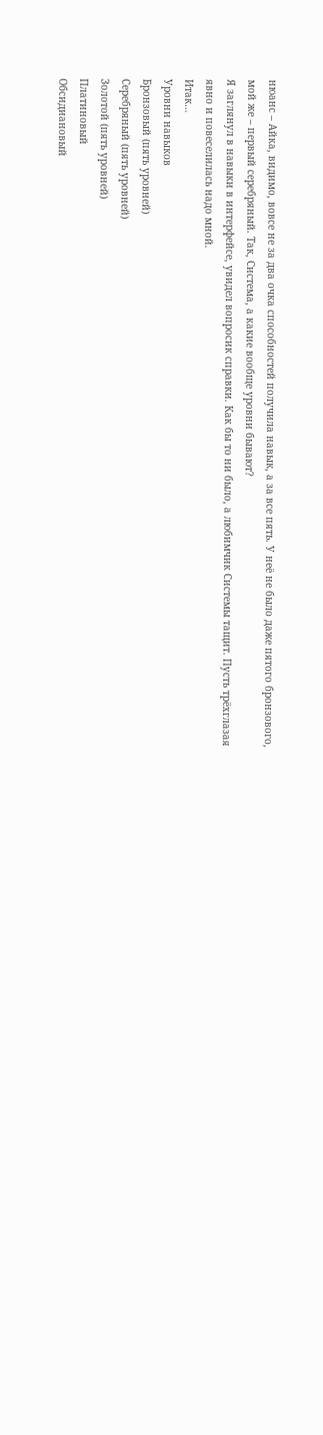нюанс – Айка, видимо, вовсе не за два очка способностей получила навык, а за все пять. У неё не было даже пятого бронзового, мой же – первый серебряный. Так, Система, а какие вообще уровни бывают?
Я заглянул в навыки в интерфейсе, увидел вопросик справки. Как бы то ни было, а любимчик Системы тащит. Пусть трёхглазая явно и повеселилась надо мной.
Итак…
Уровни навыков
Бронзовый (пять уровней)
Серебряный (пять уровней)
Золотой (пять уровней)
Платиновый
Обсидиановый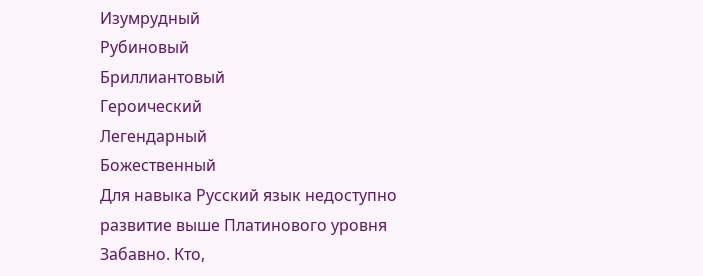Изумрудный
Рубиновый
Бриллиантовый
Героический
Легендарный
Божественный
Для навыка Русский язык недоступно развитие выше Платинового уровня
Забавно. Кто,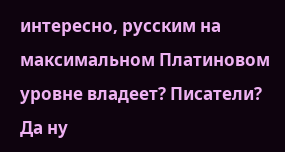интересно, русским на максимальном Платиновом уровне владеет? Писатели?
Да ну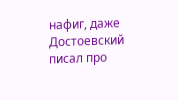нафиг, даже Достоевский писал про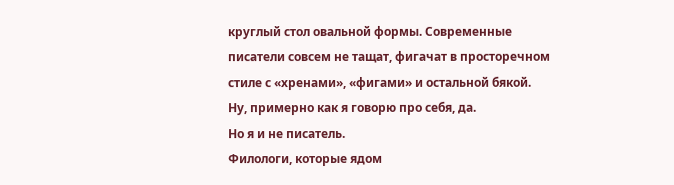круглый стол овальной формы. Современные писатели совсем не тащат, фигачат в просторечном стиле с «хренами», «фигами» и остальной бякой. Ну, примерно как я говорю про себя, да.
Но я и не писатель.
Филологи, которые ядом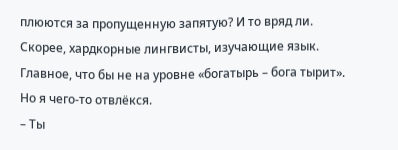плюются за пропущенную запятую? И то вряд ли. Скорее, хардкорные лингвисты, изучающие язык. Главное, что бы не на уровне «богатырь – бога тырит».
Но я чего-то отвлёкся.
– Ты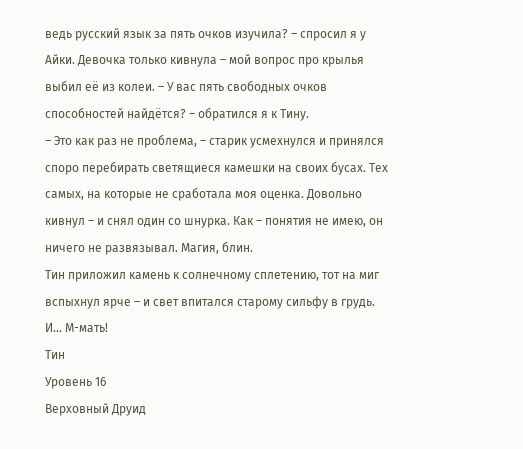ведь русский язык за пять очков изучила? – спросил я у Айки. Девочка только кивнула – мой вопрос про крылья выбил её из колеи. – У вас пять свободных очков способностей найдётся? – обратился я к Тину.
– Это как раз не проблема, – старик усмехнулся и принялся споро перебирать светящиеся камешки на своих бусах. Тех самых, на которые не сработала моя оценка. Довольно кивнул – и снял один со шнурка. Как – понятия не имею, он ничего не развязывал. Магия, блин.
Тин приложил камень к солнечному сплетению, тот на миг вспыхнул ярче – и свет впитался старому сильфу в грудь. И… М-мать!
Тин
Уровень 16
Верховный Друид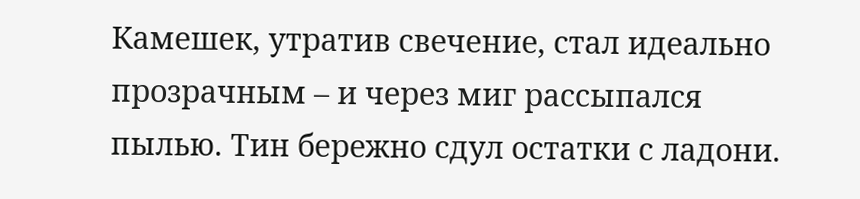Камешек, утратив свечение, стал идеально прозрачным – и через миг рассыпался пылью. Тин бережно сдул остатки с ладони.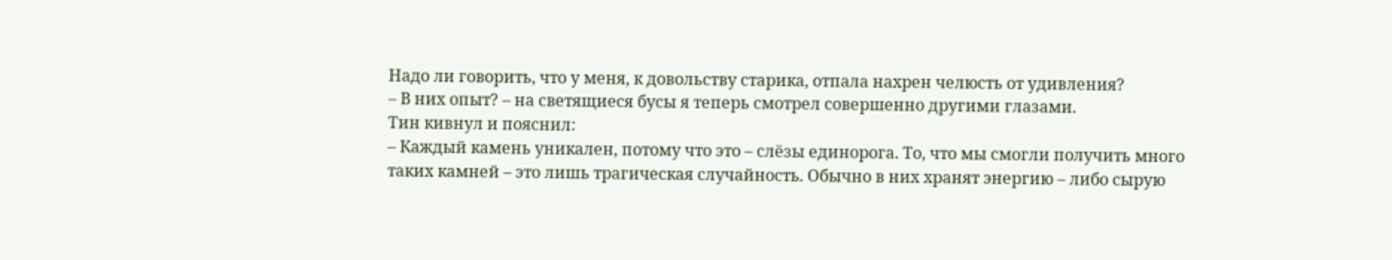Надо ли говорить, что у меня, к довольству старика, отпала нахрен челюсть от удивления?
– В них опыт? – на светящиеся бусы я теперь смотрел совершенно другими глазами.
Тин кивнул и пояснил:
– Каждый камень уникален, потому что это – слёзы единорога. То, что мы смогли получить много таких камней – это лишь трагическая случайность. Обычно в них хранят энергию – либо сырую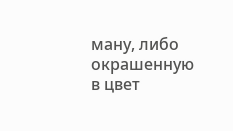ману, либо окрашенную в цвет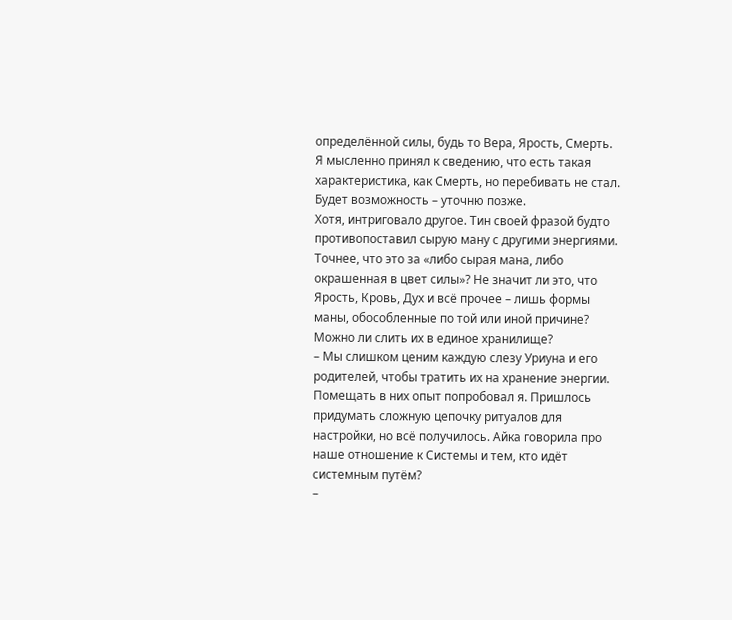определённой силы, будь то Вера, Ярость, Смерть.
Я мысленно принял к сведению, что есть такая характеристика, как Смерть, но перебивать не стал. Будет возможность – уточню позже.
Хотя, интриговало другое. Тин своей фразой будто противопоставил сырую ману с другими энергиями. Точнее, что это за «либо сырая мана, либо окрашенная в цвет силы»? Не значит ли это, что Ярость, Кровь, Дух и всё прочее – лишь формы маны, обособленные по той или иной причине? Можно ли слить их в единое хранилище?
– Мы слишком ценим каждую слезу Уриуна и его родителей, чтобы тратить их на хранение энергии. Помещать в них опыт попробовал я. Пришлось придумать сложную цепочку ритуалов для настройки, но всё получилось. Айка говорила про наше отношение к Системы и тем, кто идёт системным путём?
–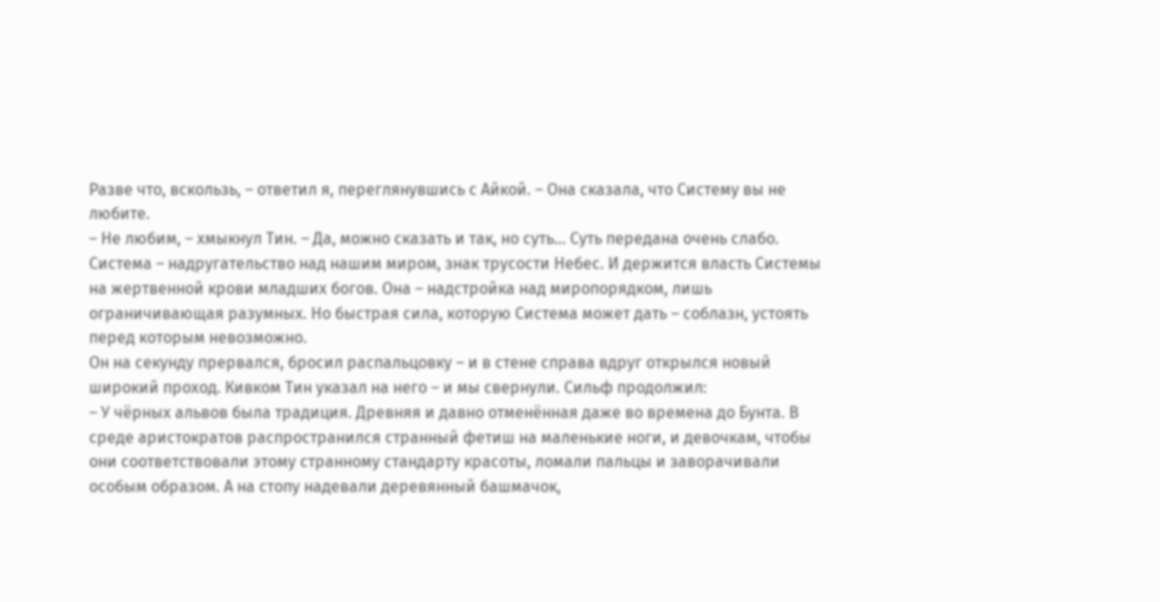Разве что, вскользь, – ответил я, переглянувшись с Айкой. – Она сказала, что Систему вы не любите.
– Не любим, – хмыкнул Тин. – Да, можно сказать и так, но суть… Суть передана очень слабо. Система – надругательство над нашим миром, знак трусости Небес. И держится власть Системы на жертвенной крови младших богов. Она – надстройка над миропорядком, лишь ограничивающая разумных. Но быстрая сила, которую Система может дать – соблазн, устоять перед которым невозможно.
Он на секунду прервался, бросил распальцовку – и в стене справа вдруг открылся новый широкий проход. Кивком Тин указал на него – и мы свернули. Сильф продолжил:
– У чёрных альвов была традиция. Древняя и давно отменённая даже во времена до Бунта. В среде аристократов распространился странный фетиш на маленькие ноги, и девочкам, чтобы они соответствовали этому странному стандарту красоты, ломали пальцы и заворачивали особым образом. А на стопу надевали деревянный башмачок,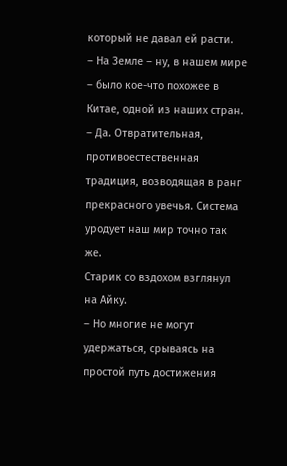который не давал ей расти.
– На Земле – ну, в нашем мире – было кое-что похожее в Китае, одной из наших стран.
– Да. Отвратительная, противоестественная традиция, возводящая в ранг прекрасного увечья. Система уродует наш мир точно так же.
Старик со вздохом взглянул на Айку.
– Но многие не могут удержаться, срываясь на простой путь достижения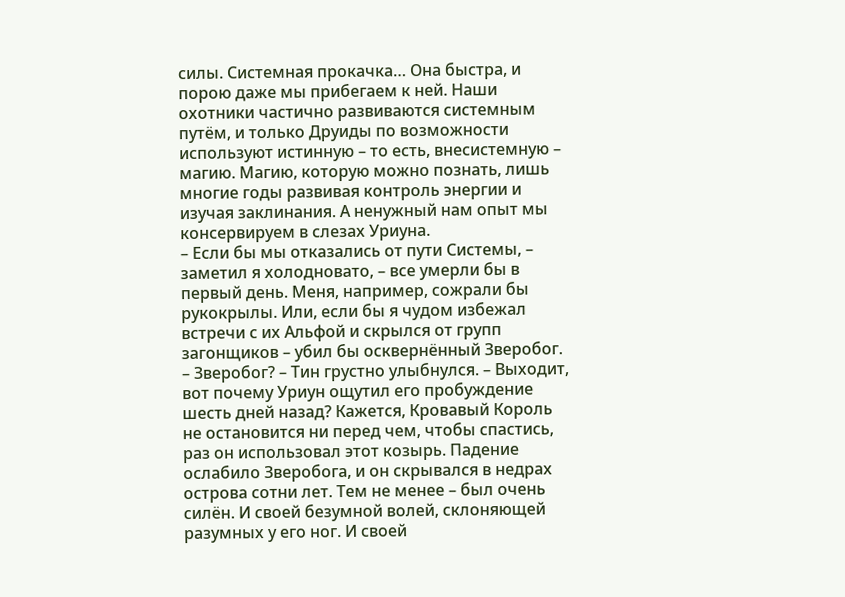силы. Системная прокачка… Она быстра, и порою даже мы прибегаем к ней. Наши охотники частично развиваются системным путём, и только Друиды по возможности используют истинную – то есть, внесистемную – магию. Магию, которую можно познать, лишь многие годы развивая контроль энергии и изучая заклинания. А ненужный нам опыт мы консервируем в слезах Уриуна.
– Если бы мы отказались от пути Системы, – заметил я холодновато, – все умерли бы в первый день. Меня, например, сожрали бы рукокрылы. Или, если бы я чудом избежал встречи с их Альфой и скрылся от групп загонщиков – убил бы осквернённый Зверобог.
– Зверобог? – Тин грустно улыбнулся. – Выходит, вот почему Уриун ощутил его пробуждение шесть дней назад? Кажется, Кровавый Король не остановится ни перед чем, чтобы спастись, раз он использовал этот козырь. Падение ослабило Зверобога, и он скрывался в недрах острова сотни лет. Тем не менее – был очень силён. И своей безумной волей, склоняющей разумных у его ног. И своей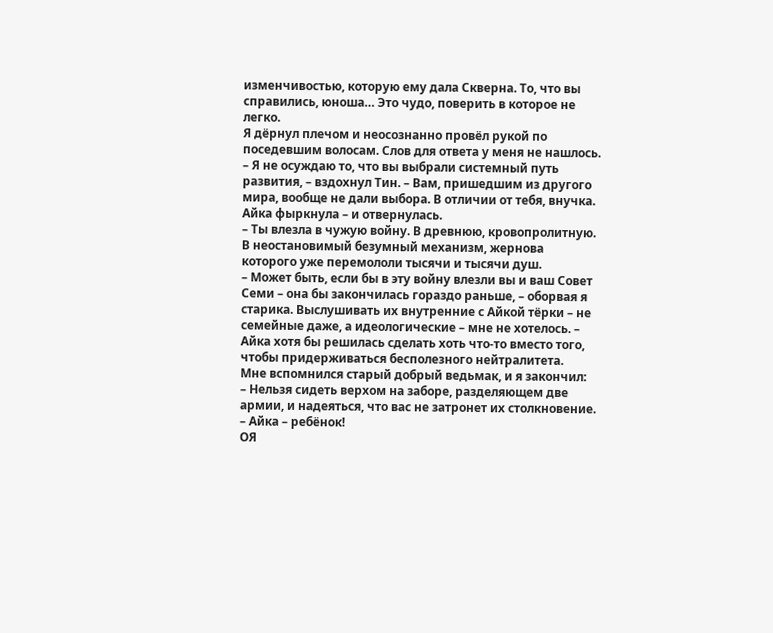изменчивостью, которую ему дала Скверна. То, что вы справились, юноша… Это чудо, поверить в которое не легко.
Я дёрнул плечом и неосознанно провёл рукой по поседевшим волосам. Слов для ответа у меня не нашлось.
– Я не осуждаю то, что вы выбрали системный путь развития, – вздохнул Тин. – Вам, пришедшим из другого мира, вообще не дали выбора. В отличии от тебя, внучка.
Айка фыркнула – и отвернулась.
– Ты влезла в чужую войну. В древнюю, кровопролитную. В неостановимый безумный механизм, жернова которого уже перемололи тысячи и тысячи душ.
– Может быть, если бы в эту войну влезли вы и ваш Совет Семи – она бы закончилась гораздо раньше, – оборвая я старика. Выслушивать их внутренние с Айкой тёрки – не семейные даже, а идеологические – мне не хотелось. – Айка хотя бы решилась сделать хоть что-то вместо того, чтобы придерживаться бесполезного нейтралитета.
Мне вспомнился старый добрый ведьмак, и я закончил:
– Нельзя сидеть верхом на заборе, разделяющем две армии, и надеяться, что вас не затронет их столкновение.
– Айка – ребёнок!
ОЯ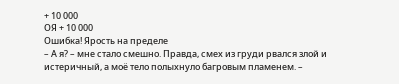+ 10 000
ОЯ + 10 000
Ошибка! Ярость на пределе
– А я? – мне стало смешно. Правда, смех из груди рвался злой и истеричный, а моё тело полыхнуло багровым пламенем. –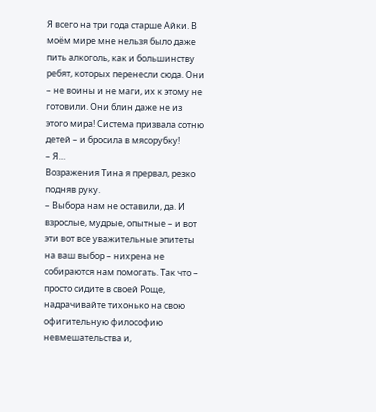Я всего на три года старше Айки. В моём мире мне нельзя было даже пить алкоголь, как и большинству ребят, которых перенесли сюда. Они – не воины и не маги, их к этому не готовили. Они блин даже не из этого мира! Система призвала сотню детей – и бросила в мясорубку!
– Я…
Возражения Тина я прервал, резко подняв руку.
– Выбора нам не оставили, да. И взрослые, мудрые, опытные – и вот эти вот все уважительные эпитеты на ваш выбор – нихрена не собираются нам помогать. Так что – просто сидите в своей Роще, надрачивайте тихонько на свою офигительную философию невмешательства и,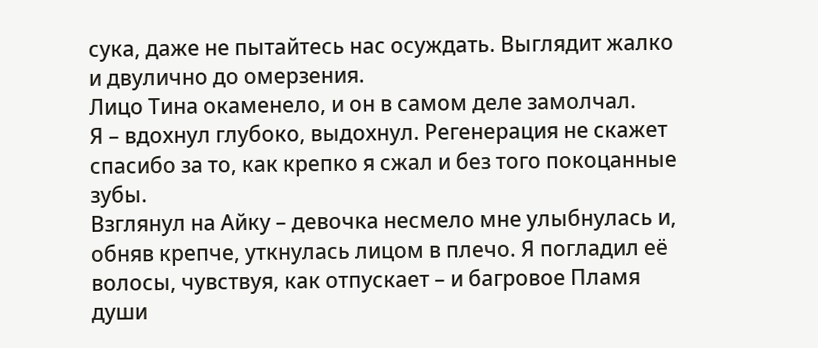сука, даже не пытайтесь нас осуждать. Выглядит жалко и двулично до омерзения.
Лицо Тина окаменело, и он в самом деле замолчал.
Я – вдохнул глубоко, выдохнул. Регенерация не скажет спасибо за то, как крепко я сжал и без того покоцанные зубы.
Взглянул на Айку – девочка несмело мне улыбнулась и, обняв крепче, уткнулась лицом в плечо. Я погладил её волосы, чувствуя, как отпускает – и багровое Пламя души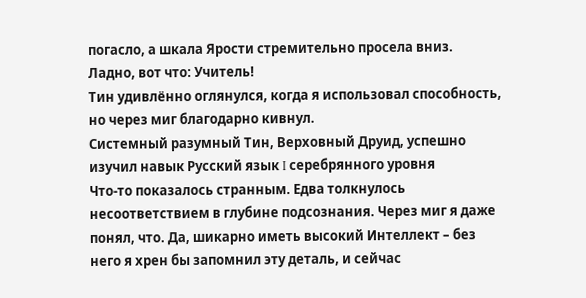погасло, а шкала Ярости стремительно просела вниз.
Ладно, вот что: Учитель!
Тин удивлённо оглянулся, когда я использовал способность, но через миг благодарно кивнул.
Системный разумный Тин, Верховный Друид, успешно изучил навык Русский язык I серебрянного уровня
Что-то показалось странным. Едва толкнулось несоответствием в глубине подсознания. Через миг я даже понял, что. Да, шикарно иметь высокий Интеллект – без него я хрен бы запомнил эту деталь, и сейчас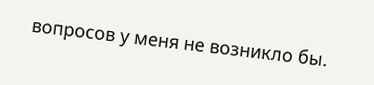вопросов у меня не возникло бы.